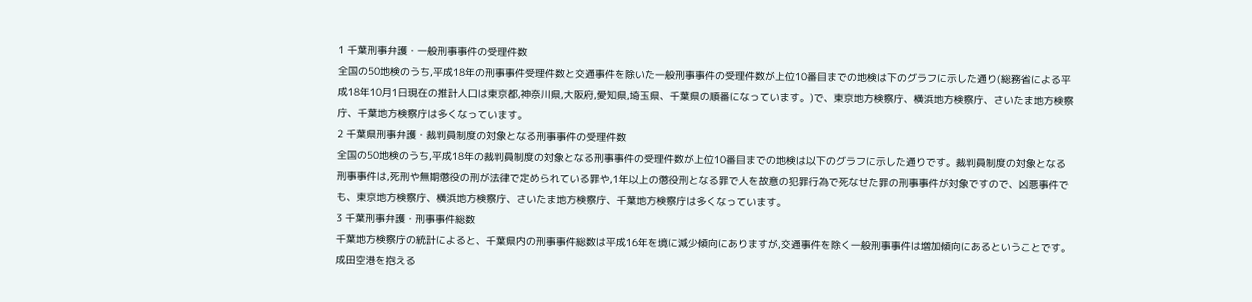1 千葉刑事弁護・一般刑事事件の受理件数
全国の50地検のうち,平成18年の刑事事件受理件数と交通事件を除いた一般刑事事件の受理件数が上位10番目までの地検は下のグラフに示した通り(総務省による平成18年10月1日現在の推計人口は東京都,神奈川県,大阪府,愛知県,埼玉県、千葉県の順番になっています。)で、東京地方検察庁、横浜地方検察庁、さいたま地方検察庁、千葉地方検察庁は多くなっています。
2 千葉県刑事弁護・裁判員制度の対象となる刑事事件の受理件数
全国の50地検のうち,平成18年の裁判員制度の対象となる刑事事件の受理件数が上位10番目までの地検は以下のグラフに示した通りです。裁判員制度の対象となる刑事事件は,死刑や無期懲役の刑が法律で定められている罪や,1年以上の懲役刑となる罪で人を故意の犯罪行為で死なせた罪の刑事事件が対象ですので、凶悪事件でも、東京地方検察庁、横浜地方検察庁、さいたま地方検察庁、千葉地方検察庁は多くなっています。
3 千葉刑事弁護・刑事事件総数
千葉地方検察庁の統計によると、千葉県内の刑事事件総数は平成16年を境に減少傾向にありますが,交通事件を除く一般刑事事件は増加傾向にあるということです。成田空港を抱える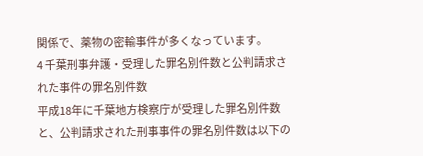関係で、薬物の密輸事件が多くなっています。
4 千葉刑事弁護・受理した罪名別件数と公判請求された事件の罪名別件数
平成18年に千葉地方検察庁が受理した罪名別件数と、公判請求された刑事事件の罪名別件数は以下の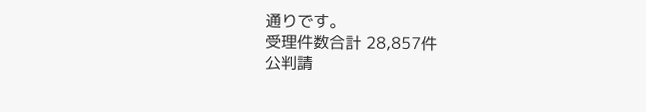通りです。
受理件数合計 28,857件
公判請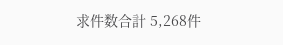求件数合計 5,268件